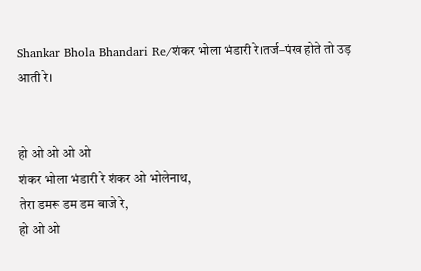Shankar Bhola Bhandari Re/शंकर भोला भंडारी रे।तर्ज–पंख होते तो उड़ आती रे।


हो ओ ओ ओ ओ
शंकर भोला भंडारी रे शंकर ओ भोलेनाथ,
तेरा डमरू डम डम बाजे रे,
हो ओ ओ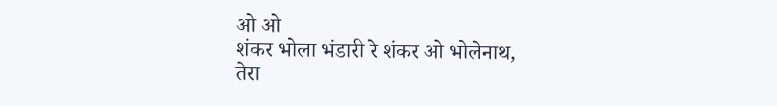ओ ओ
शंकर भोला भंडारी रे शंकर ओ भोलेनाथ,
तेरा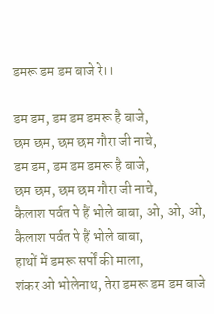डमरू डम डम बाजे रे।।

डम डम, डम डम डमरू है बाजे,
छम छम, छम छम गौरा जी नाचे,
डम डम, डम डम डमरू है बाजे,
छम छम, छम छम गौरा जी नाचे,
कैलाश पर्वत पे हैं भोले बाबा, ओ, ओ, ओ,
कैलाश पर्वत पे हैं भोले बाबा,
हाथों में डमरू सर्पों की माला,
शंकर ओ भोलेनाथ, तेरा डमरू डम डम बाजे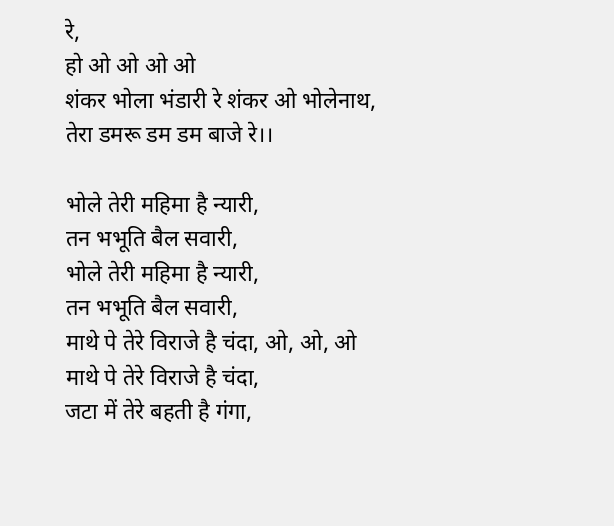रे,
हो ओ ओ ओ ओ
शंकर भोला भंडारी रे शंकर ओ भोलेनाथ,
तेरा डमरू डम डम बाजे रे।।

भोले तेरी महिमा है न्यारी,
तन भभूति बैल सवारी,
भोले तेरी महिमा है न्यारी,
तन भभूति बैल सवारी,
माथे पे तेरे विराजे है चंदा, ओ, ओ, ओ
माथे पे तेरे विराजे है चंदा,
जटा में तेरे बहती है गंगा,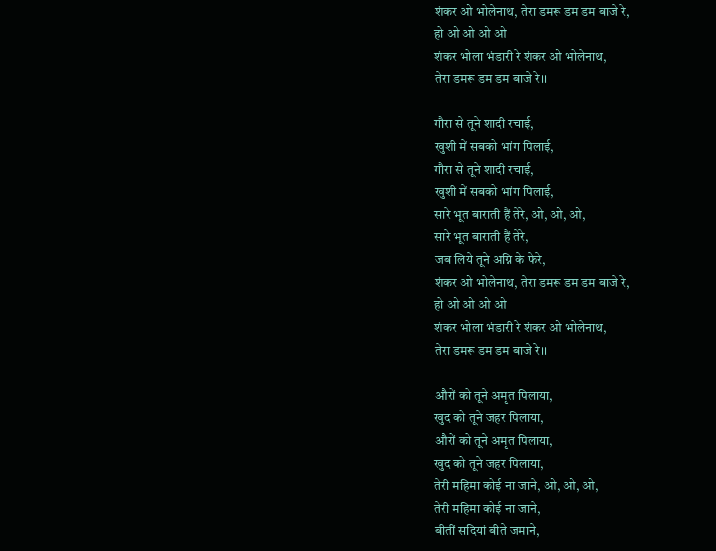शंकर ओ भोलेनाथ, तेरा डमरू डम डम बाजे रे,
हो ओ ओ ओ ओ
शंकर भोला भंडारी रे शंकर ओ भोलेनाथ,
तेरा डमरू डम डम बाजे रे।।

गौरा से तूने शादी रचाई,
खुशी में सबको भांग पिलाई,
गौरा से तूने शादी रचाई,
खुशी में सबको भांग पिलाई,
सारे भूत बाराती हैं तेरे, ओ, ओ, ओ,
सारे भूत बाराती हैं तेरे,
जब लिये तूने अग्नि के फेरे,
शंकर ओ भोलेनाथ, तेरा डमरू डम डम बाजे रे,
हो ओ ओ ओ ओ
शंकर भोला भंडारी रे शंकर ओ भोलेनाथ,
तेरा डमरू डम डम बाजे रे।।

औरों को तूने अमृत पिलाया,
खुद को तूने जहर पिलाया,
औरों को तूने अमृत पिलाया,
खुद को तूने जहर पिलाया,
तेरी महिमा कोई ना जाने, ओ, ओ, ओ,
तेरी महिमा कोई ना जाने,
बीतीं सदियां बीते जमाने,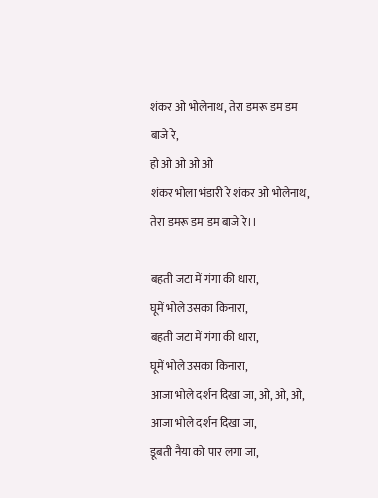शंकर ओ भोलेनाथ, तेरा डमरू डम डम बाजे रे,
हो ओ ओ ओ ओ
शंकर भोला भंडारी रे शंकर ओ भोलेनाथ,
तेरा डमरू डम डम बाजे रे।।

बहती जटा में गंगा की धारा,
घूमें भोले उसका किनारा,
बहती जटा में गंगा की धारा,
घूमें भोले उसका किनारा,
आजा भोले दर्शन दिखा जा, ओ, ओ, ओ,
आजा भोले दर्शन दिखा जा,
डूबती नैया को पार लगा जा,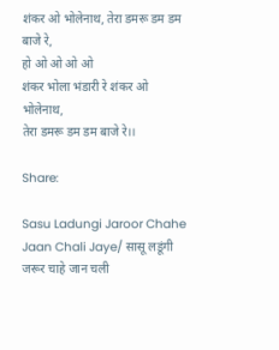शंकर ओ भोलेनाथ, तेरा डमरू डम डम बाजे रे,
हो ओ ओ ओ ओ
शंकर भोला भंडारी रे शंकर ओ भोलेनाथ,
तेरा डमरू डम डम बाजे रे।।

Share:

Sasu Ladungi Jaroor Chahe Jaan Chali Jaye/ सासू लडूंगी जरूर चाहे जान चली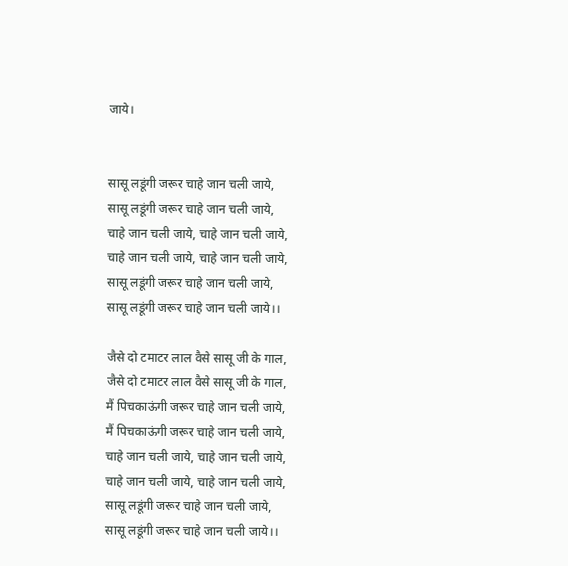जाये।


सासू लडूंगी जरूर चाहे जान चली जाये,
सासू लडूंगी जरूर चाहे जान चली जाये,
चाहे जान चली जाये, चाहे जान चली जाये,
चाहे जान चली जाये, चाहे जान चली जाये,
सासू लडूंगी जरूर चाहे जान चली जाये,
सासू लडूंगी जरूर चाहे जान चली जाये।।

जैसे दो टमाटर लाल वैसे सासू जी के गाल,
जैसे दो टमाटर लाल वैसे सासू जी के गाल,
मैं पिचकाऊंगी जरूर चाहे जान चली जाये,
मैं पिचकाऊंगी जरूर चाहे जान चली जाये,
चाहे जान चली जाये, चाहे जान चली जाये,
चाहे जान चली जाये, चाहे जान चली जाये,
सासू लडूंगी जरूर चाहे जान चली जाये,
सासू लडूंगी जरूर चाहे जान चली जाये।।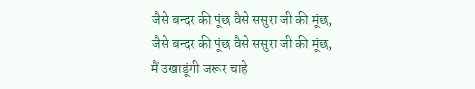जैसे बन्दर की पूंछ वैसे ससुरा जी की मूंछ,
जैसे बन्दर की पूंछ वैसे ससुरा जी की मूंछ,
मैं उखाडूंगी जरूर चाहे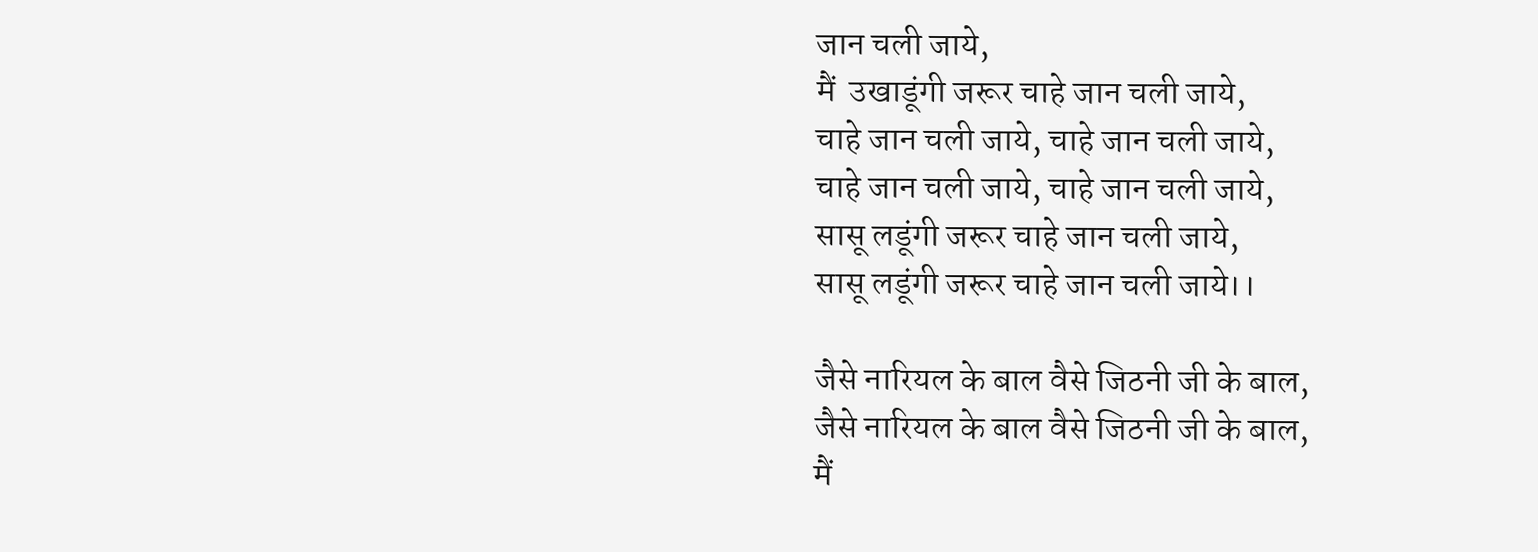जान चली जाये,
मैं  उखाडूंगी जरूर चाहे जान चली जाये,
चाहे जान चली जाये, चाहे जान चली जाये,
चाहे जान चली जाये, चाहे जान चली जाये,
सासू लडूंगी जरूर चाहे जान चली जाये,
सासू लडूंगी जरूर चाहे जान चली जाये।।

जैसे नारियल के बाल वैसे जिठनी जी के बाल,
जैसे नारियल के बाल वैसे जिठनी जी के बाल,
मैं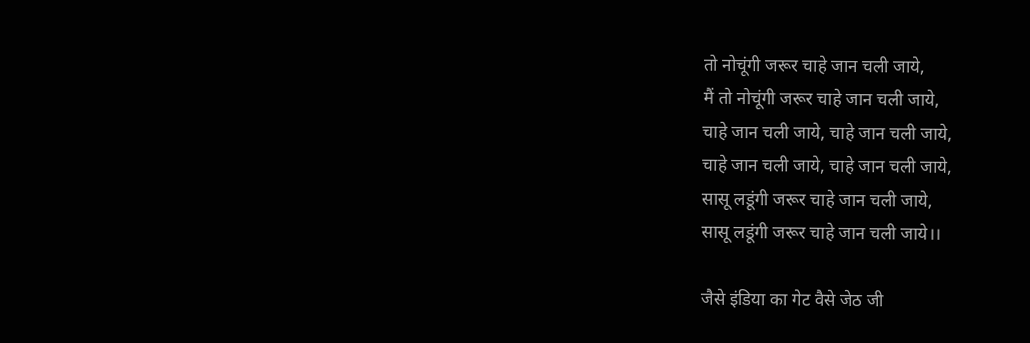तो नोचूंगी जरूर चाहे जान चली जाये,
मैं तो नोचूंगी जरूर चाहे जान चली जाये,
चाहे जान चली जाये, चाहे जान चली जाये,
चाहे जान चली जाये, चाहे जान चली जाये,
सासू लडूंगी जरूर चाहे जान चली जाये,
सासू लडूंगी जरूर चाहे जान चली जाये।।

जैसे इंडिया का गेट वैसे जेठ जी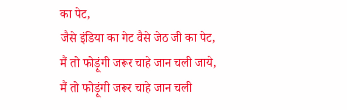का पेट,
जैसे इंडिया का गेट वैसे जेठ जी का पेट,
मैं तो फोड़ूंगी जरूर चाहे जान चली जाये,
मैं तो फोड़ूंगी जरूर चाहे जान चली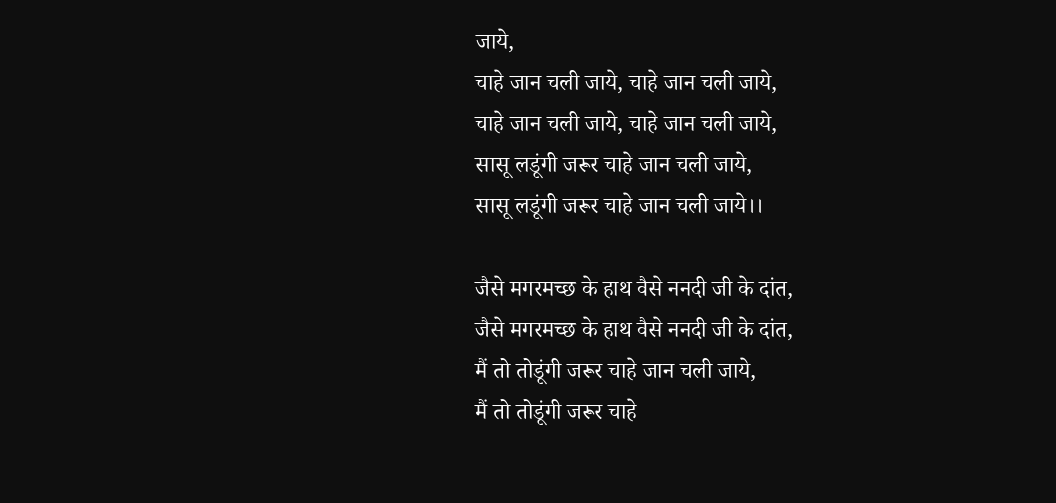जाये,
चाहे जान चली जाये, चाहे जान चली जाये,
चाहे जान चली जाये, चाहे जान चली जाये,
सासू लडूंगी जरूर चाहे जान चली जाये,
सासू लडूंगी जरूर चाहे जान चली जाये।।

जैसे मगरमच्छ के हाथ वैसे ननदी जी के दांत,
जैसे मगरमच्छ के हाथ वैसे ननदी जी के दांत,
मैं तो तोडूंगी जरूर चाहे जान चली जाये,
मैं तो तोडूंगी जरूर चाहे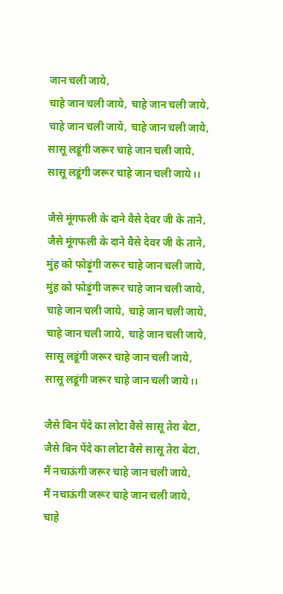जान चली जाये,
चाहे जान चली जाये, चाहे जान चली जाये,
चाहे जान चली जाये, चाहे जान चली जाये,
सासू लडूंगी जरूर चाहे जान चली जाये,
सासू लडूंगी जरूर चाहे जान चली जाये।।

जैसे मूंगफली के दाने वैसे देवर जी के ताने,
जैसे मूंगफली के दाने वैसे देवर जी के ताने,
मुंह को फोड़ूंगी जरूर चाहे जान चली जाये,
मुंह को फोड़ूंगी जरूर चाहे जान चली जाये,
चाहे जान चली जाये, चाहे जान चली जाये,
चाहे जान चली जाये, चाहे जान चली जाये,
सासू लडूंगी जरूर चाहे जान चली जाये,
सासू लडूंगी जरूर चाहे जान चली जाये।।

जैसे बिन पेंदे का लोटा वैसे सासू तेरा बेटा,
जैसे बिन पेंदे का लोटा वैसे सासू तेरा बेटा,
मैं नचाऊंगी जरूर चाहे जान चली जाये,
मैं नचाऊंगी जरूर चाहे जान चली जाये,
चाहे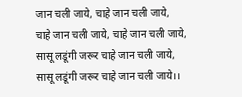जान चली जाये, चाहे जान चली जाये,
चाहे जान चली जाये, चाहे जान चली जाये,
सासू लडूंगी जरूर चाहे जान चली जाये,
सासू लडूंगी जरूर चाहे जान चली जाये।।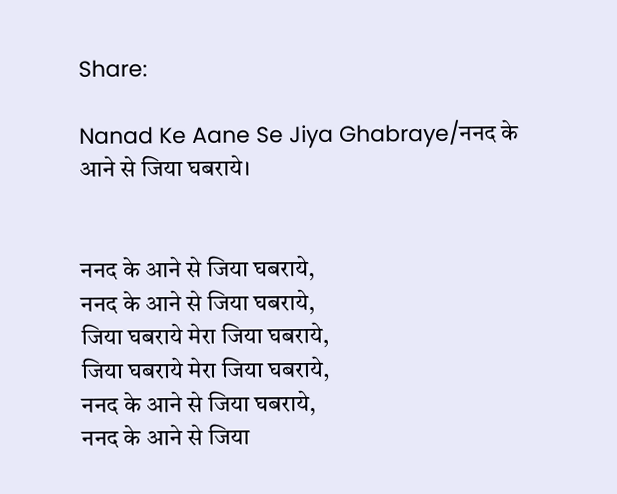Share:

Nanad Ke Aane Se Jiya Ghabraye/ननद के आने से जिया घबराये।


ननद के आने से जिया घबराये,
ननद के आने से जिया घबराये,
जिया घबराये मेरा जिया घबराये,
जिया घबराये मेरा जिया घबराये,
ननद के आने से जिया घबराये,
ननद के आने से जिया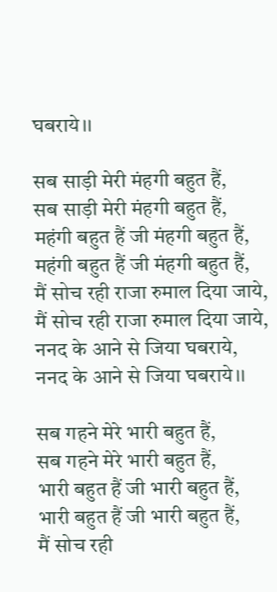घबराये।।

सब साड़ी मेरी मंहगी बहुत हैं,
सब साड़ी मेरी मंहगी बहुत हैं,
महंगी बहुत हैं जी मंहगी बहुत हैं,
महंगी बहुत हैं जी मंहगी बहुत हैं,
मैं सोच रही राजा रुमाल दिया जाये,
मैं सोच रही राजा रुमाल दिया जाये,
ननद के आने से जिया घबराये,
ननद के आने से जिया घबराये।।

सब गहने मेरे भारी बहुत हैं,
सब गहने मेरे भारी बहुत हैं,
भारी बहुत हैं जी भारी बहुत हैं,
भारी बहुत हैं जी भारी बहुत हैं,
मैं सोच रही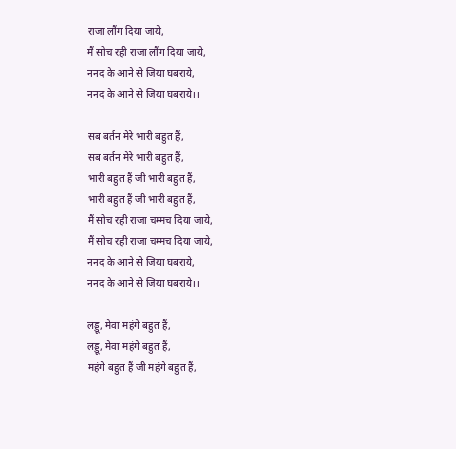राजा लौंग दिया जाये,
मैं सोच रही राजा लौंग दिया जाये,
ननद के आने से जिया घबराये,
ननद के आने से जिया घबराये।।

सब बर्तन मेरे भारी बहुत हैं,
सब बर्तन मेरे भारी बहुत हैं,
भारी बहुत हैं जी भारी बहुत हैं,
भारी बहुत हैं जी भारी बहुत हैं,
मैं सोच रही राजा चम्मच दिया जाये,
मैं सोच रही राजा चम्मच दिया जाये,
ननद के आने से जिया घबराये,
ननद के आने से जिया घबराये।।

लड्डू, मेवा महंगे बहुत हैं,
लड्डू, मेवा महंगे बहुत हैं,
महंगे बहुत हैं जी महंगे बहुत हैं,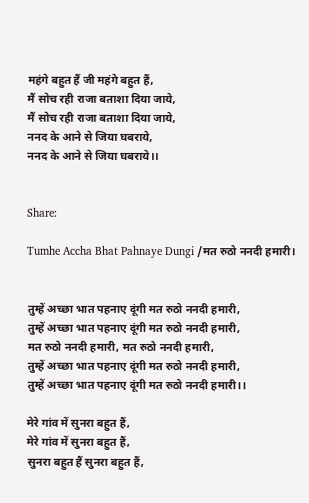महंगे बहुत हैं जी महंगे बहुत हैं,
मैं सोच रही राजा बताशा दिया जाये,
मैं सोच रही राजा बताशा दिया जाये,
ननद के आने से जिया घबराये,
ननद के आने से जिया घबराये।।


Share:

Tumhe Accha Bhat Pahnaye Dungi /मत रुठो ननदी हमारी।


तुम्हें अच्छा भात पहनाए दूंगी मत रुठो ननदी हमारी,
तुम्हें अच्छा भात पहनाए दूंगी मत रुठो ननदी हमारी,
मत रुठो ननदी हमारी, मत रुठो ननदी हमारी,
तुम्हें अच्छा भात पहनाए दूंगी मत रुठो ननदी हमारी,
तुम्हें अच्छा भात पहनाए दूंगी मत रुठो ननदी हमारी।।

मेरे गांव में सुनरा बहुत हैं,
मेरे गांव में सुनरा बहुत हैं,
सुनरा बहुत हैं सुनरा बहुत हैं,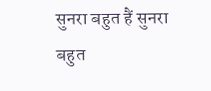सुनरा बहुत हैं सुनरा बहुत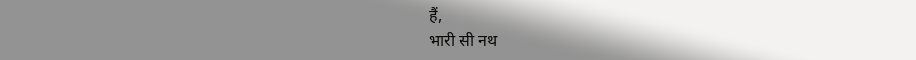हैं,
भारी सी नथ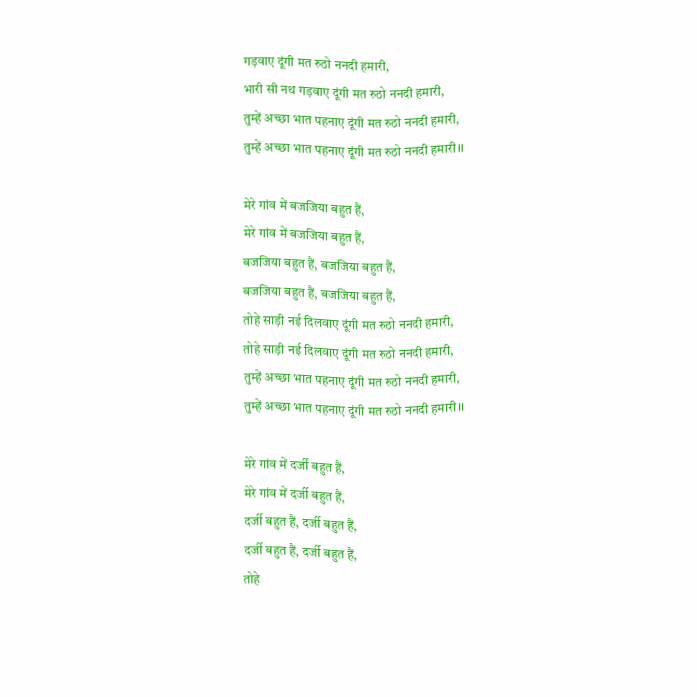गड़वाए दूंगी मत रुठो ननदी हमारी,
भारी सी नथ गड़वाए दूंगी मत रुठो ननदी हमारी,
तुम्हें अच्छा भात पहनाए दूंगी मत रुठो ननदी हमारी,
तुम्हें अच्छा भात पहनाए दूंगी मत रुठो ननदी हमारी।।

मेरे गांव में बजजिया बहुत हैं,
मेरे गांव में बजजिया बहुत हैं,
बजजिया बहुत हैं, बजजिया बहुत हैं,
बजजिया बहुत हैं, बजजिया बहुत हैं,
तोहे साड़ी नई दिलवाए दूंगी मत रुठो ननदी हमारी,
तोहे साड़ी नई दिलवाए दूंगी मत रुठो ननदी हमारी,
तुम्हें अच्छा भात पहनाए दूंगी मत रुठो ननदी हमारी,
तुम्हें अच्छा भात पहनाए दूंगी मत रुठो ननदी हमारी।।

मेरे गांव में दर्जी बहुत हैं,
मेरे गांव में दर्जी बहुत हैं,
दर्जी बहुत हैं, दर्जी बहुत हैं,
दर्जी बहुत हैं, दर्जी बहुत हैं,
तोहे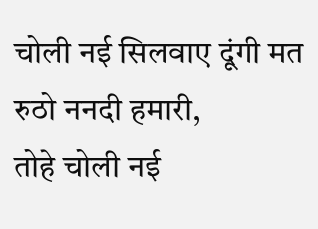चोली नई सिलवाए दूंगी मत रुठो ननदी हमारी,
तोहे चोली नई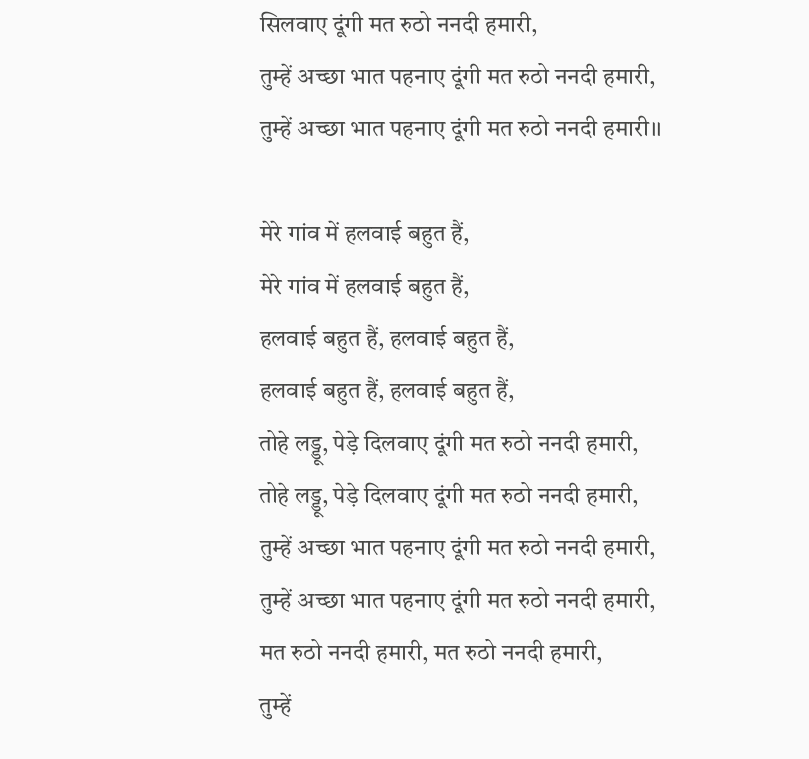सिलवाए दूंगी मत रुठो ननदी हमारी,
तुम्हें अच्छा भात पहनाए दूंगी मत रुठो ननदी हमारी,
तुम्हें अच्छा भात पहनाए दूंगी मत रुठो ननदी हमारी।।

मेरे गांव में हलवाई बहुत हैं,
मेरे गांव में हलवाई बहुत हैं,
हलवाई बहुत हैं, हलवाई बहुत हैं,
हलवाई बहुत हैं, हलवाई बहुत हैं,
तोहे लड्डू, पेड़े दिलवाए दूंगी मत रुठो ननदी हमारी,
तोहे लड्डू, पेड़े दिलवाए दूंगी मत रुठो ननदी हमारी,
तुम्हें अच्छा भात पहनाए दूंगी मत रुठो ननदी हमारी,
तुम्हें अच्छा भात पहनाए दूंगी मत रुठो ननदी हमारी,
मत रुठो ननदी हमारी, मत रुठो ननदी हमारी,
तुम्हें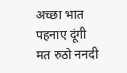अच्छा भात पहनाए दूंगी मत रुठो ननदी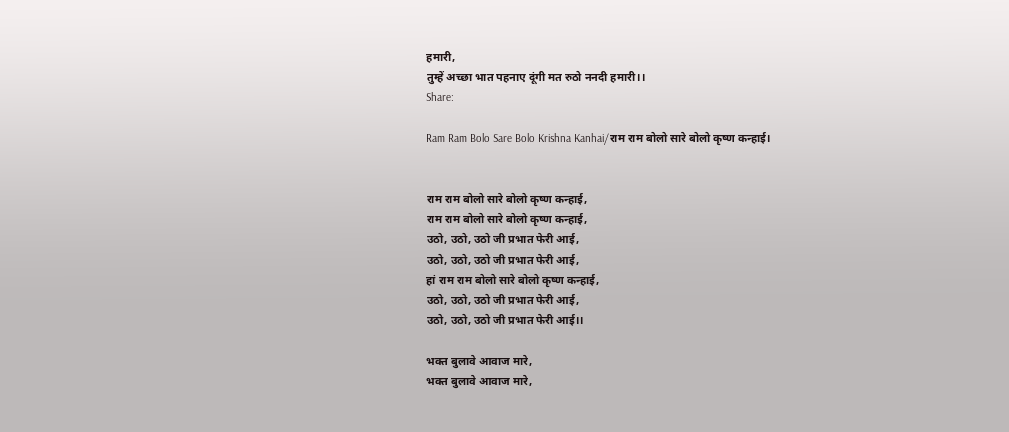हमारी,
तुम्हें अच्छा भात पहनाए दूंगी मत रुठो ननदी हमारी।।
Share:

Ram Ram Bolo Sare Bolo Krishna Kanhai/राम राम बोलो सारे बोलो कृष्ण कन्हाई।


राम राम बोलो सारे बोलो कृष्ण कन्हाई,
राम राम बोलो सारे बोलो कृष्ण कन्हाई,
उठो, उठो, उठो जी प्रभात फेरी आई,
उठो, उठो, उठो जी प्रभात फेरी आई,
हां राम राम बोलो सारे बोलो कृष्ण कन्हाई,
उठो, उठो, उठो जी प्रभात फेरी आई,
उठो, उठो, उठो जी प्रभात फेरी आई।।

भक्त बुलावे आवाज मारे,
भक्त बुलावे आवाज मारे,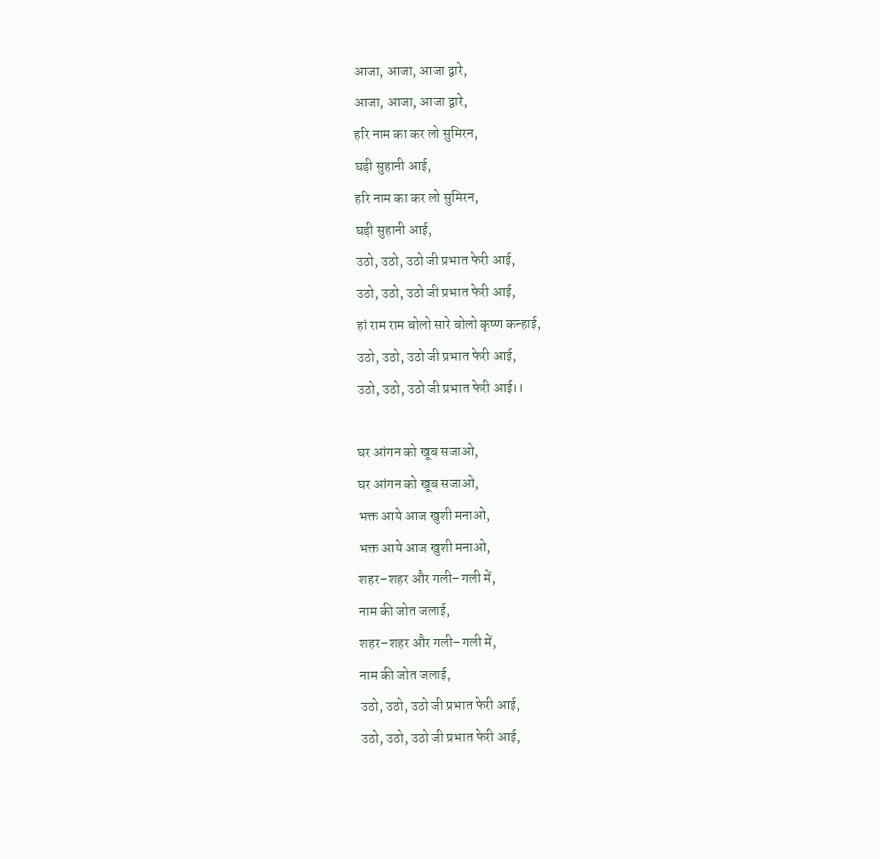आजा, आजा, आजा द्वारे,
आजा, आजा, आजा द्वारे,
हरि नाम का कर लो सुमिरन,
घड़ी सुहानी आई,
हरि नाम का कर लो सुमिरन,
घड़ी सुहानी आई,
उठो, उठो, उठो जी प्रभात फेरी आई,
उठो, उठो, उठो जी प्रभात फेरी आई,
हां राम राम बोलो सारे बोलो कृष्ण कन्हाई,
उठो, उठो, उठो जी प्रभात फेरी आई,
उठो, उठो, उठो जी प्रभात फेरी आई।।

घर आंगन को खूब सजाओ,
घर आंगन को खूब सजाओ,
भक्त आये आज खुशी मनाओ,
भक्त आये आज खुशी मनाओ,
शहर–शहर और गली–गली में,
नाम की जोत जलाई,
शहर–शहर और गली–गली में,
नाम की जोत जलाई,
उठो, उठो, उठो जी प्रभात फेरी आई,
उठो, उठो, उठो जी प्रभात फेरी आई,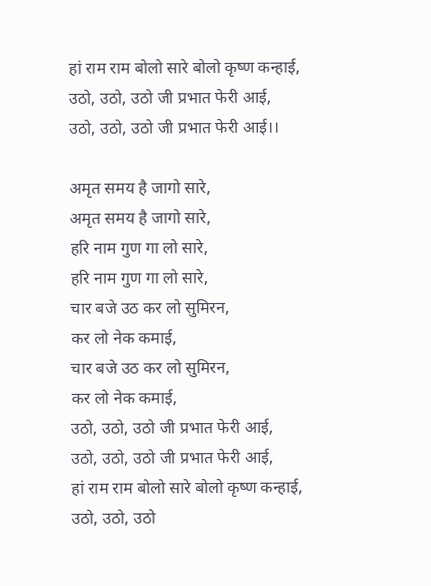हां राम राम बोलो सारे बोलो कृष्ण कन्हाई,
उठो, उठो, उठो जी प्रभात फेरी आई,
उठो, उठो, उठो जी प्रभात फेरी आई।।

अमृत समय है जागो सारे,
अमृत समय है जागो सारे,
हरि नाम गुण गा लो सारे,
हरि नाम गुण गा लो सारे,
चार बजे उठ कर लो सुमिरन,
कर लो नेक कमाई,
चार बजे उठ कर लो सुमिरन,
कर लो नेक कमाई,
उठो, उठो, उठो जी प्रभात फेरी आई,
उठो, उठो, उठो जी प्रभात फेरी आई,
हां राम राम बोलो सारे बोलो कृष्ण कन्हाई,
उठो, उठो, उठो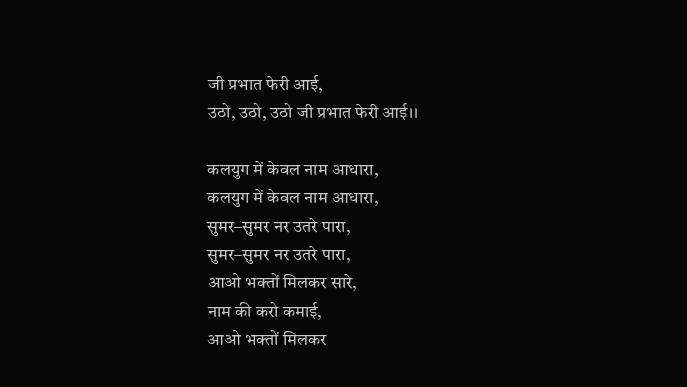जी प्रभात फेरी आई,
उठो, उठो, उठो जी प्रभात फेरी आई।।

कलयुग में केवल नाम आधारा,
कलयुग में केवल नाम आधारा,
सुमर–सुमर नर उतरे पारा,
सुमर–सुमर नर उतरे पारा,
आओ भक्तों मिलकर सारे,
नाम की करो कमाई,
आओ भक्तों मिलकर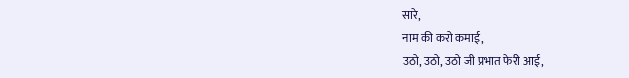सारे,
नाम की करो कमाई,
उठो, उठो, उठो जी प्रभात फेरी आई,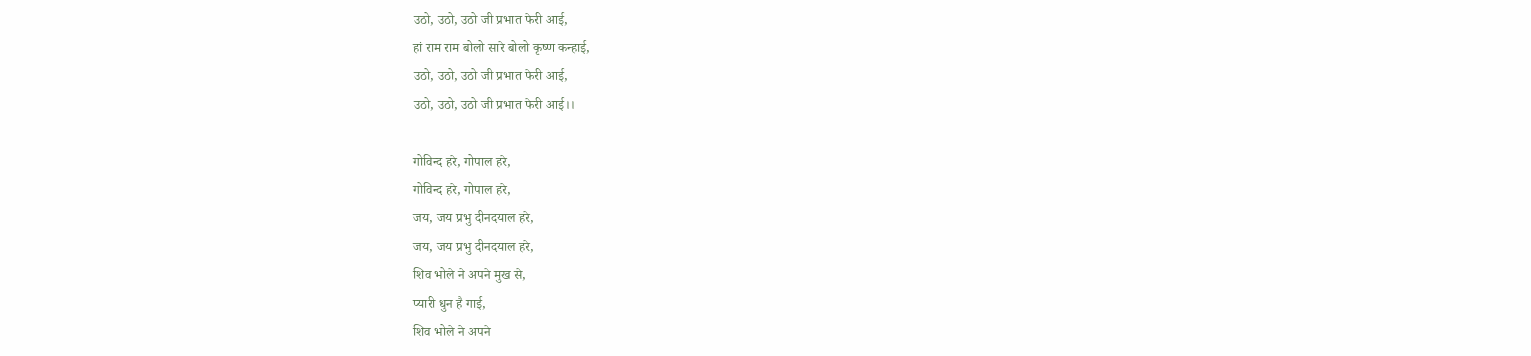उठो, उठो, उठो जी प्रभात फेरी आई,
हां राम राम बोलो सारे बोलो कृष्ण कन्हाई,
उठो, उठो, उठो जी प्रभात फेरी आई,
उठो, उठो, उठो जी प्रभात फेरी आई।।

गोविन्द हरे, गोपाल हरे,
गोविन्द हरे, गोपाल हरे,
जय, जय प्रभु दीनदयाल हरे,
जय, जय प्रभु दीनदयाल हरे,
शिव भोले ने अपने मुख से,
प्यारी धुन है गाई,
शिव भोले ने अपने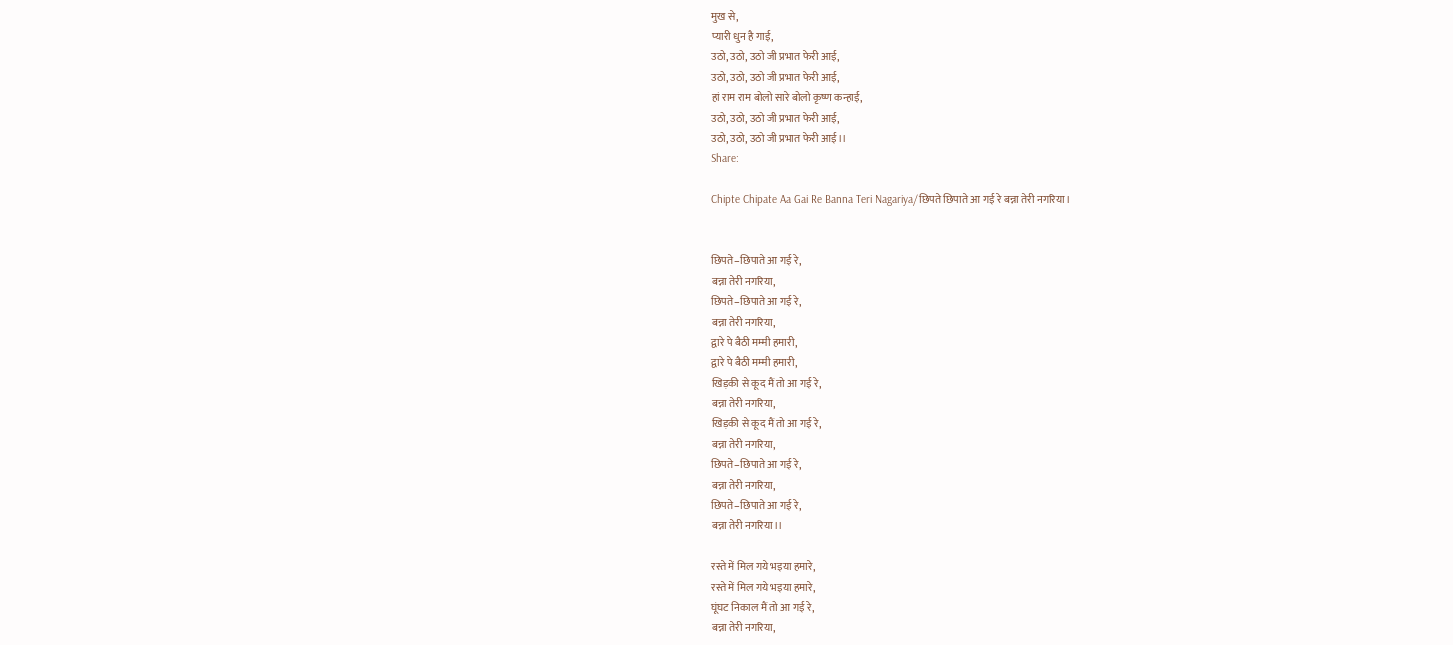मुख से,
प्यारी धुन है गाई,
उठो, उठो, उठो जी प्रभात फेरी आई,
उठो, उठो, उठो जी प्रभात फेरी आई,
हां राम राम बोलो सारे बोलो कृष्ण कन्हाई,
उठो, उठो, उठो जी प्रभात फेरी आई,
उठो, उठो, उठो जी प्रभात फेरी आई।।
Share:

Chipte Chipate Aa Gai Re Banna Teri Nagariya/छिपते छिपाते आ गई रे बन्ना तेरी नगरिया।


छिपते–छिपाते आ गई रे,
बन्ना तेरी नगरिया,
छिपते–छिपाते आ गई रे,
बन्ना तेरी नगरिया,
द्वारे पे बैठी मम्मी हमारी,
द्वारे पे बैठी मम्मी हमारी,
खिड़की से कूद मैं तो आ गई रे,
बन्ना तेरी नगरिया,
खिड़की से कूद मैं तो आ गई रे,
बन्ना तेरी नगरिया,
छिपते–छिपाते आ गई रे,
बन्ना तेरी नगरिया,
छिपते–छिपाते आ गई रे,
बन्ना तेरी नगरिया।।

रस्ते में मिल गये भइया हमारे,
रस्ते में मिल गये भइया हमारे,
घूंघट निकाल मैं तो आ गई रे,
बन्ना तेरी नगरिया,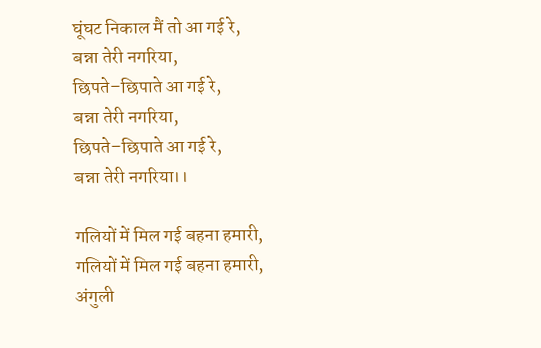घूंघट निकाल मैं तो आ गई रे,
बन्ना तेरी नगरिया,
छिपते–छिपाते आ गई रे,
बन्ना तेरी नगरिया,
छिपते–छिपाते आ गई रे,
बन्ना तेरी नगरिया।।

गलियों में मिल गई बहना हमारी,
गलियों में मिल गई बहना हमारी,
अंगुली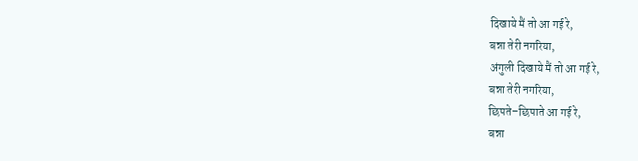दिखाये मैं तो आ गई रे,
बन्ना तेरी नगरिया,
अंगुली दिखाये मैं तो आ गई रे,
बन्ना तेरी नगरिया,
छिपते–छिपाते आ गई रे,
बन्ना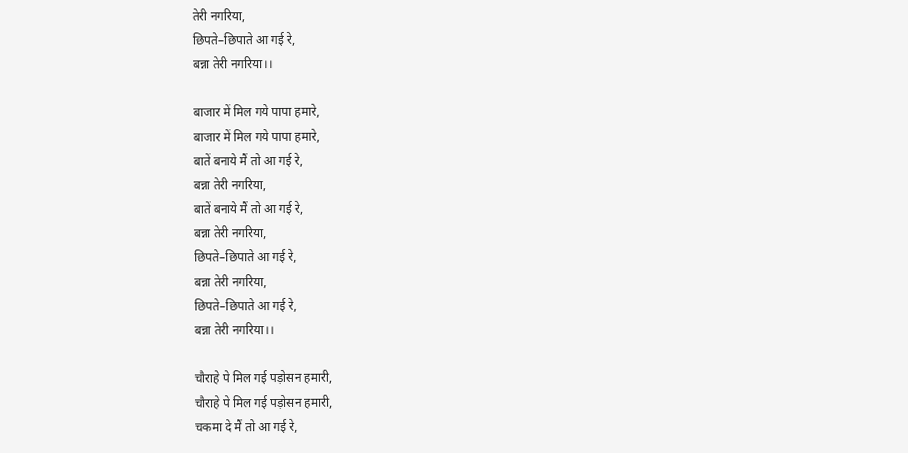तेरी नगरिया,
छिपते–छिपाते आ गई रे,
बन्ना तेरी नगरिया।।

बाजार में मिल गये पापा हमारे,
बाजार में मिल गये पापा हमारे,
बातें बनाये मैं तो आ गई रे,
बन्ना तेरी नगरिया,
बातें बनाये मैं तो आ गई रे,
बन्ना तेरी नगरिया,
छिपते–छिपाते आ गई रे,
बन्ना तेरी नगरिया,
छिपते–छिपाते आ गई रे,
बन्ना तेरी नगरिया।।

चौराहे पे मिल गई पड़ोसन हमारी,
चौराहे पे मिल गई पड़ोसन हमारी,
चकमा दे मैं तो आ गई रे,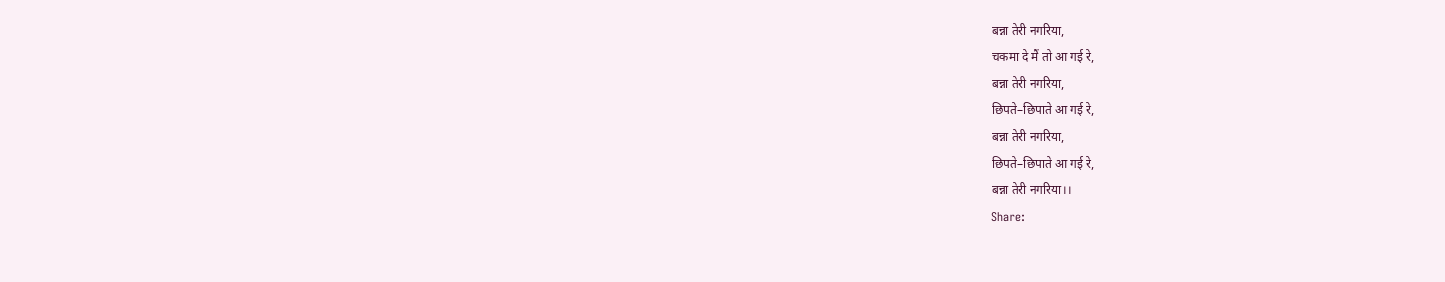बन्ना तेरी नगरिया,
चकमा दे मैं तो आ गई रे,
बन्ना तेरी नगरिया,
छिपते–छिपाते आ गई रे,
बन्ना तेरी नगरिया,
छिपते–छिपाते आ गई रे,
बन्ना तेरी नगरिया।।
Share: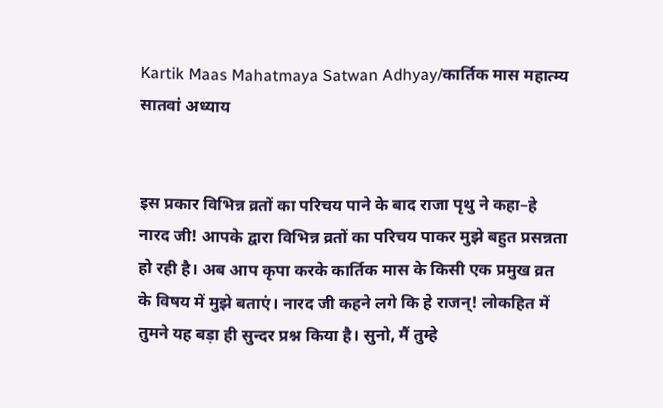Kartik Maas Mahatmaya Satwan Adhyay/कार्तिक मास महात्म्य सातवां अध्याय


इस प्रकार विभिन्न व्रतों का परिचय पाने के बाद राजा पृथु ने कहा–हे नारद जी! आपके द्वारा विभिन्न व्रतों का परिचय पाकर मुझे बहुत प्रसन्नता हो रही है। अब आप कृपा करके कार्तिक मास के किसी एक प्रमुख व्रत के विषय में मुझे बताएं। नारद जी कहने लगे कि हे राजन्! लोकहित में तुमने यह बड़ा ही सुन्दर प्रश्न किया है। सुनो, मैं तुम्हे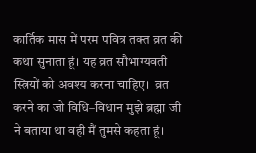कार्तिक मास में परम पवित्र तक्त व्रत की कथा सुनाता हूं। यह व्रत सौभाग्यवती स्त्रियों को अवश्य करना चाहिए।  व्रत करने का जो विधि–विधान मुझे ब्रह्मा जी ने बताया था वही मैं तुमसे कहता हूं।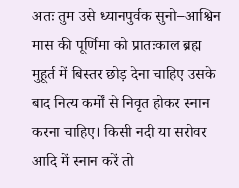अतः तुम उसे ध्यानपुर्वक सुनो–आश्विन मास की पूर्णिमा को प्रातःकाल ब्रह्म मुहूर्त में बिस्तर छोड़ देना चाहिए उसके बाद नित्य कर्मों से निवृत होकर स्नान करना चाहिए। किसी नदी या सरोवर आदि में स्नान करें तो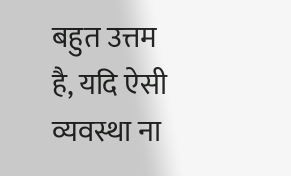बहुत उत्तम है, यदि ऐसी व्यवस्था ना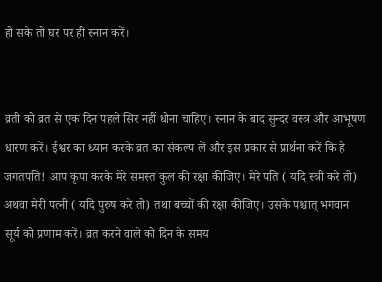हो सके तो घर पर ही स्नान करें।


व्रती को व्रत से एक दिन पहले सिर नहीं धोना चाहिए। स्नान के बाद सुन्दर वस्त्र और आभूषण धारण करें। ईश्वर का ध्यान करके व्रत का संकल्प लें और इस प्रकार से प्रार्थना करें कि हे जगतपति! आप कृपा करके मेरे समस्त कुल की रक्षा कीजिए। मेरे पति ( यदि स्त्री करे तो) अथवा मेरी पत्नी ( यदि पुरुष करे तो) तथा बच्चों की रक्षा कीजिए। उसके पश्चात् भगवान सूर्य को प्रणाम करें। व्रत करने वाले को दिन के समय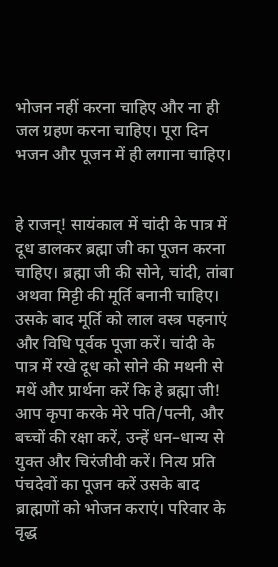भोजन नहीं करना चाहिए और ना ही जल ग्रहण करना चाहिए। पूरा दिन भजन और पूजन में ही लगाना चाहिए।


हे राजन्! सायंकाल में चांदी के पात्र में दूध डालकर ब्रह्मा जी का पूजन करना चाहिए। ब्रह्मा जी की सोने, चांदी, तांबा अथवा मिट्टी की मूर्ति बनानी चाहिए। उसके बाद मूर्ति को लाल वस्त्र पहनाएं और विधि पूर्वक पूजा करें। चांदी के पात्र में रखे दूध को सोने की मथनी से मथें और प्रार्थना करें कि हे ब्रह्मा जी! आप कृपा करके मेरे पति/पत्नी, और बच्चों की रक्षा करें, उन्हें धन–धान्य से युक्त और चिरंजीवी करें। नित्य प्रति पंचदेवों का पूजन करें उसके बाद ब्राह्मणों को भोजन कराएं। परिवार के वृद्ध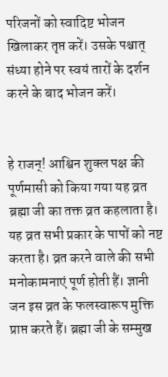परिजनों को स्वादिष्ट भोजन खिलाकर तृप्त करें। उसके पश्चात् संध्या होने पर स्वयं तारों के दर्शन करने के बाद भोजन करें।


हे राजन्! आश्विन शुक्ल पक्ष की पूर्णमासी को किया गया यह व्रत ब्रह्मा जी का तक्त व्रत कहलाता है। यह व्रत सभी प्रकार के पापों को नष्ट करता है। व्रत करने वाले की सभी मनोकामनाएं पूर्ण होती हैं। ज्ञानी जन इस व्रत के फलस्वारूप मुक्ति प्राप्त करते हैं। ब्रह्मा जी के सम्मुख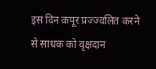इस दिन कपूर प्रज्ज्वलित करने से साधक को वृक्षदान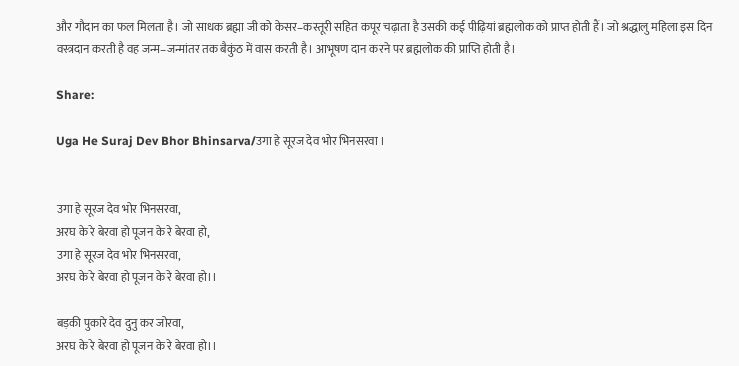और गौदान का फल मिलता है। जो साधक ब्रह्मा जी को केसर–कस्तूरी सहित कपूर चढ़ाता है उसकी कई पीढ़ियां ब्रह्मलोक को प्राप्त होती हैं। जो श्रद्धालु महिला इस दिन वस्त्रदान करती है वह जन्म–जन्मांतर तक बैकुंठ में वास करती है। आभूषण दान करने पर ब्रह्मलोक की प्राप्ति होती है।

Share:

Uga He Suraj Dev Bhor Bhinsarva/उगा हे सूरज देव भोर भिनसरवा ।


उगा हे सूरज देव भोर भिनसरवा,
अरघ के रे बेरवा हो पूजन के रे बेरवा हो,
उगा हे सूरज देव भोर भिनसरवा,
अरघ के रे बेरवा हो पूजन के रे बेरवा हो।।

बड़की पुकारे देव दुनु कर जोरवा,
अरघ के रे बेरवा हो पूजन के रे बेरवा हो।।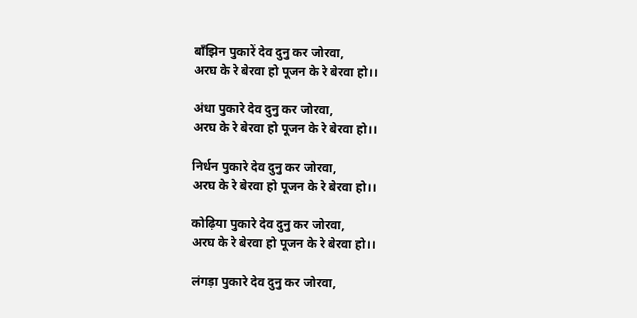बाँझिन पुकारें देव दुनु कर जोरवा,
अरघ के रे बेरवा हो पूजन के रे बेरवा हो।।

अंधा पुकारे देव दुनु कर जोरवा,
अरघ के रे बेरवा हो पूजन के रे बेरवा हो।।

निर्धन पुकारे देव दुनु कर जोरवा,
अरघ के रे बेरवा हो पूजन के रे बेरवा हो।।

कोढ़िया पुकारे देव दुनु कर जोरवा,
अरघ के रे बेरवा हो पूजन के रे बेरवा हो।।

लंगड़ा पुकारे देव दुनु कर जोरवा,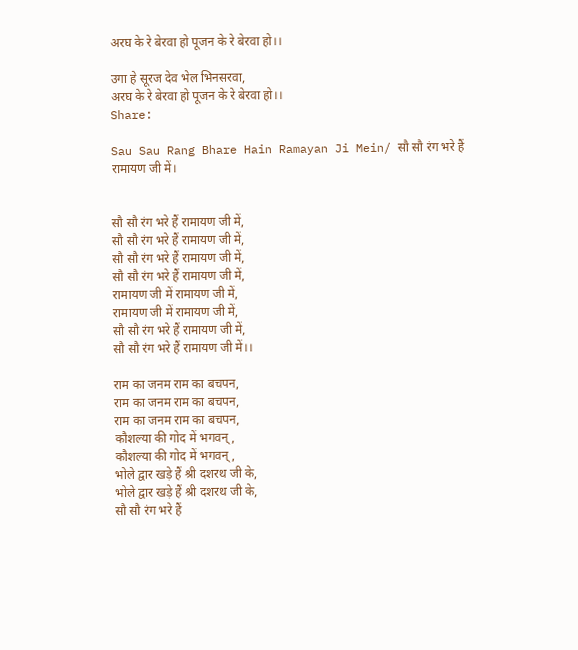अरघ के रे बेरवा हो पूजन के रे बेरवा हो।।

उगा हे सूरज देव भेल भिनसरवा,
अरघ के रे बेरवा हो पूजन के रे बेरवा हो।।
Share:

Sau Sau Rang Bhare Hain Ramayan Ji Mein/ सौ सौ रंग भरे हैं रामायण जी में।


सौ सौ रंग भरे हैं रामायण जी में,
सौ सौ रंग भरे हैं रामायण जी में,
सौ सौ रंग भरे हैं रामायण जी में,
सौ सौ रंग भरे हैं रामायण जी में,
रामायण जी में रामायण जी में,
रामायण जी में रामायण जी में,
सौ सौ रंग भरे हैं रामायण जी में,
सौ सौ रंग भरे हैं रामायण जी में।।

राम का जनम राम का बचपन,
राम का जनम राम का बचपन,
राम का जनम राम का बचपन,
कौशल्या की गोद में भगवन्,
कौशल्या की गोद में भगवन्,
भोले द्वार खड़े हैं श्री दशरथ जी के,
भोले द्वार खड़े हैं श्री दशरथ जी के,
सौ सौ रंग भरे हैं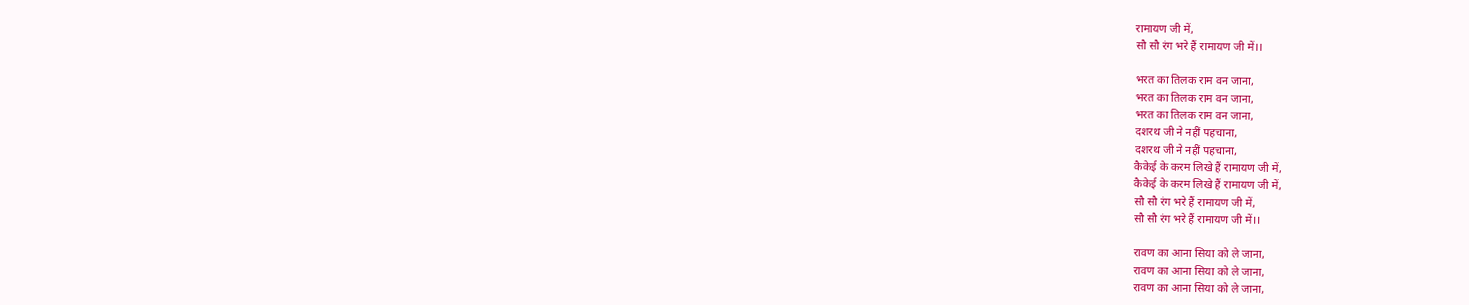रामायण जी में,
सौ सौ रंग भरे हैं रामायण जी में।।

भरत का तिलक राम वन जाना,
भरत का तिलक राम वन जाना,
भरत का तिलक राम वन जाना,
दशरथ जी ने नहीं पहचाना,
दशरथ जी ने नहीं पहचाना,
कैकेई के करम लिखे हैं रामायण जी में,
कैकेई के करम लिखे हैं रामायण जी में,
सौ सौ रंग भरे हैं रामायण जी में,
सौ सौ रंग भरे हैं रामायण जी में।।

रावण का आना सिया को ले जाना,
रावण का आना सिया को ले जाना,
रावण का आना सिया को ले जाना,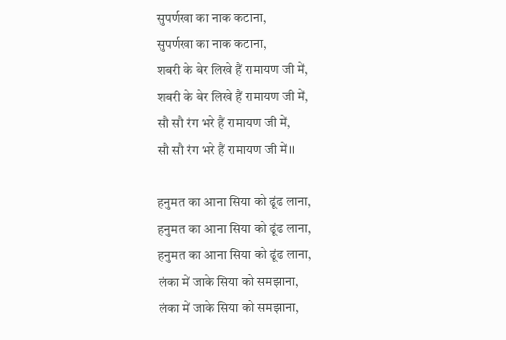सुपर्णखा का नाक कटाना,
सुपर्णखा का नाक कटाना,
शबरी के बेर लिखे हैं रामायण जी में,
शबरी के बेर लिखे हैं रामायण जी में,
सौ सौ रंग भरे हैं रामायण जी में,
सौ सौ रंग भरे हैं रामायण जी में।।

हनुमत का आना सिया को ढूंढ लाना,
हनुमत का आना सिया को ढूंढ लाना,
हनुमत का आना सिया को ढूंढ लाना,
लंका में जाके सिया को समझाना,
लंका में जाके सिया को समझाना,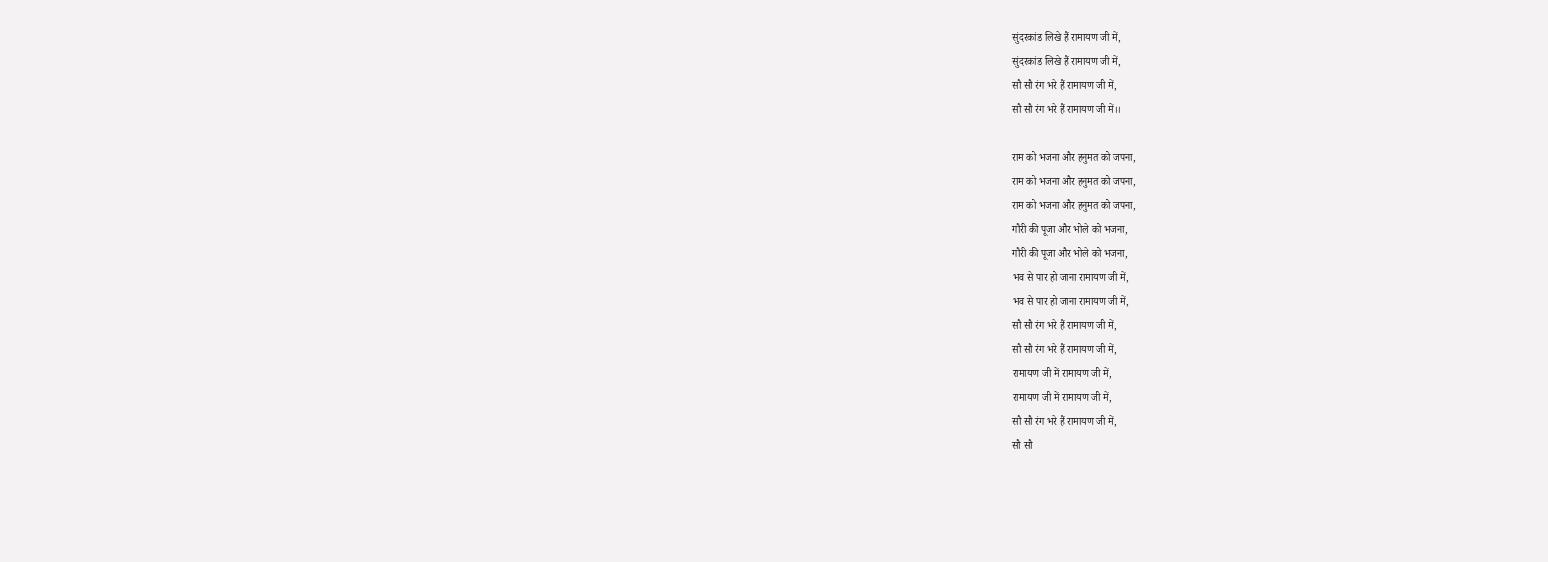सुंदरकांड लिखे हैं रामायण जी में,
सुंदरकांड लिखे हैं रामायण जी में,
सौ सौ रंग भरे हैं रामायण जी में,
सौ सौ रंग भरे हैं रामायण जी में।।

राम को भजना और हनुमत को जपना,
राम को भजना और हनुमत को जपना,
राम को भजना और हनुमत को जपना,
गौरी की पूजा और भोले को भजना,
गौरी की पूजा और भोले को भजना,
भव से पार हो जाना रामायण जी में,
भव से पार हो जाना रामायण जी में,
सौ सौ रंग भरे हैं रामायण जी में,
सौ सौ रंग भरे हैं रामायण जी में,
रामायण जी में रामायण जी में,
रामायण जी में रामायण जी में,
सौ सौ रंग भरे हैं रामायण जी में,
सौ सौ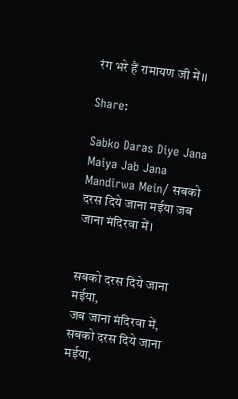रंग भरे हैं रामायण जी में।।

Share:

Sabko Daras Diye Jana Maiya Jab Jana Mandirwa Mein/ सबको दरस दिये जाना मईया जब जाना मंदिरवा में।


सबको दरस दिये जाना मईया,
जब जाना मंदिरवा में,
सबको दरस दिये जाना मईया,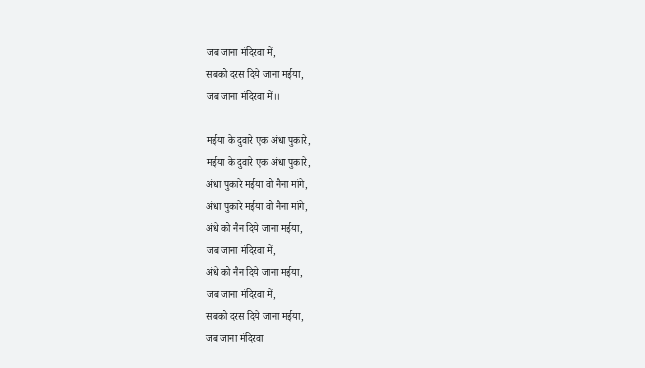जब जाना मंदिरवा में,
सबको दरस दिये जाना मईया,
जब जाना मंदिरवा में।।

मईया के दुवारे एक अंधा पुकारे,
मईया के दुवारे एक अंधा पुकारे,
अंधा पुकारे मईया वो नैना मांगे,
अंधा पुकारे मईया वो नैना मांगे,
अंधे को नैन दिये जाना मईया,
जब जाना मंदिरवा में,
अंधे को नैन दिये जाना मईया,
जब जाना मंदिरवा में,
सबको दरस दिये जाना मईया,
जब जाना मंदिरवा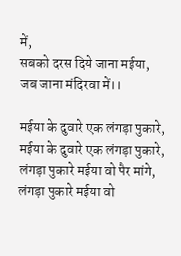में,
सबको दरस दिये जाना मईया,
जब जाना मंदिरवा में।।

मईया के दुवारे एक लंगड़ा पुकारे,
मईया के दुवारे एक लंगड़ा पुकारे,
लंगड़ा पुकारे मईया वो पैर मांगे,
लंगड़ा पुकारे मईया वो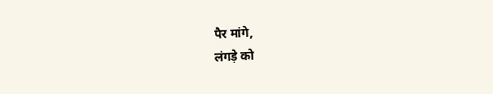पैर मांगे,
लंगड़े को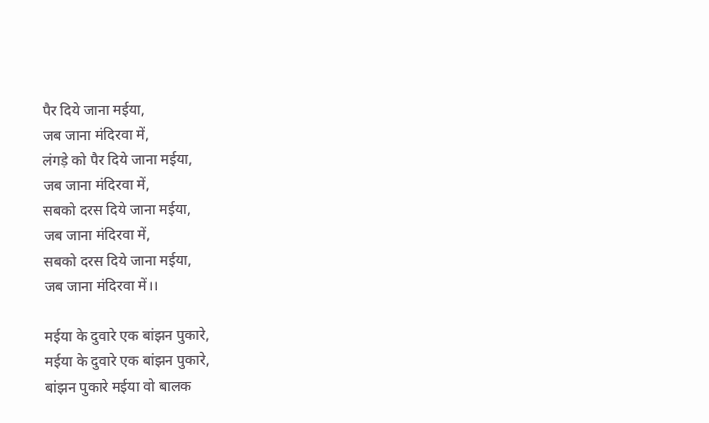पैर दिये जाना मईया,
जब जाना मंदिरवा में,
लंगड़े को पैर दिये जाना मईया,
जब जाना मंदिरवा में,
सबको दरस दिये जाना मईया,
जब जाना मंदिरवा में,
सबको दरस दिये जाना मईया,
जब जाना मंदिरवा में।।

मईया के दुवारे एक बांझन पुकारे,
मईया के दुवारे एक बांझन पुकारे,
बांझन पुकारे मईया वो बालक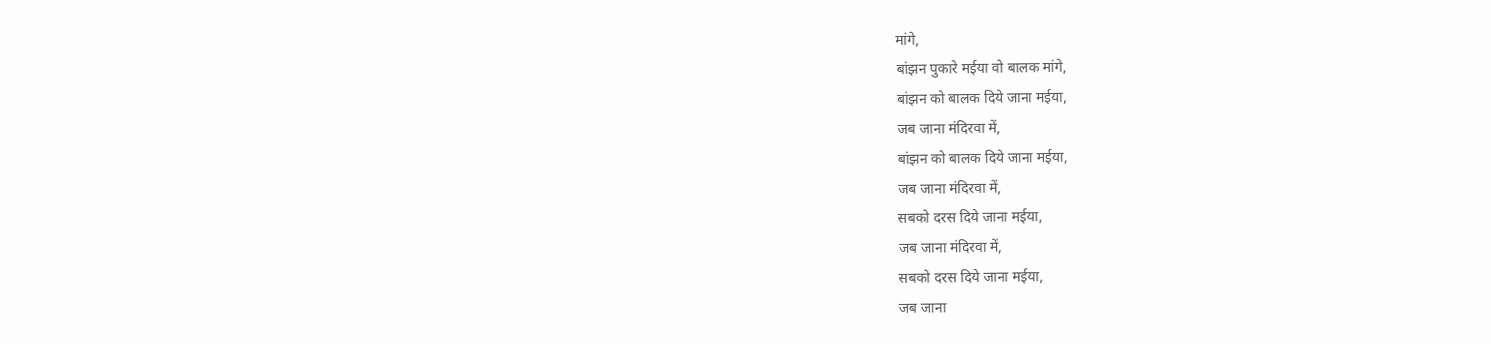मांगे,
बांझन पुकारे मईया वो बालक मांगे,
बांझन को बालक दिये जाना मईया,
जब जाना मंदिरवा में,
बांझन को बालक दिये जाना मईया,
जब जाना मंदिरवा में,
सबको दरस दिये जाना मईया,
जब जाना मंदिरवा में,
सबको दरस दिये जाना मईया,
जब जाना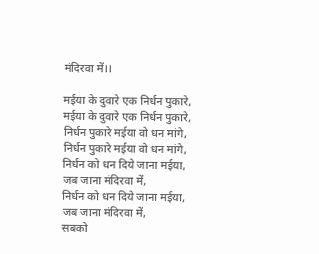मंदिरवा में।।

मईया के दुवारे एक निर्धन पुकारे,
मईया के दुवारे एक निर्धन पुकारे,
निर्धन पुकारे मईया वो धन मांगे,
निर्धन पुकारे मईया वो धन मांगे,
निर्धन को धन दिये जाना मईया,
जब जाना मंदिरवा में,
निर्धन को धन दिये जाना मईया,
जब जाना मंदिरवा में,
सबको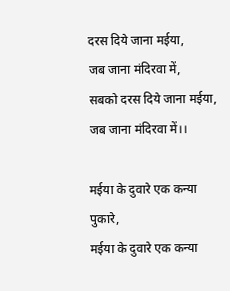दरस दिये जाना मईया,
जब जाना मंदिरवा में,
सबको दरस दिये जाना मईया,
जब जाना मंदिरवा में।।

मईया के दुवारे एक कन्या पुकारे,
मईया के दुवारे एक कन्या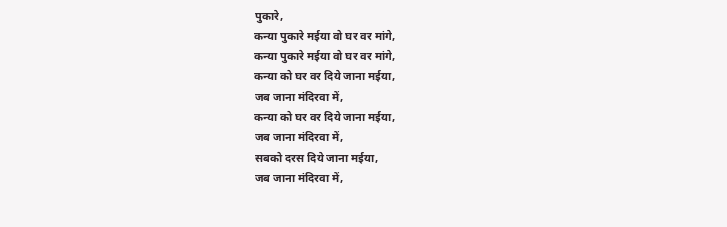पुकारे,
कन्या पुकारे मईया वो घर वर मांगे,
कन्या पुकारे मईया वो घर वर मांगे,
कन्या को घर वर दिये जाना मईया,
जब जाना मंदिरवा में,
कन्या को घर वर दिये जाना मईया,
जब जाना मंदिरवा में,
सबको दरस दिये जाना मईया,
जब जाना मंदिरवा में,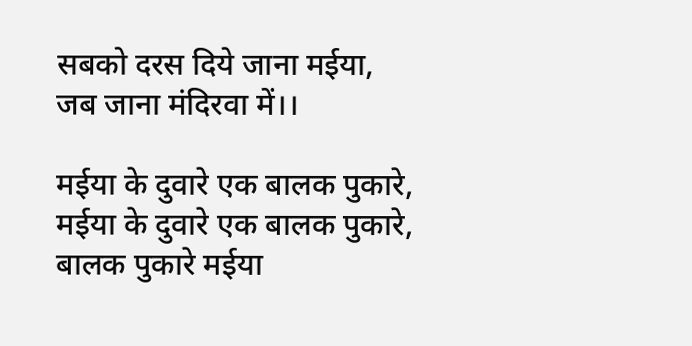सबको दरस दिये जाना मईया,
जब जाना मंदिरवा में।।

मईया के दुवारे एक बालक पुकारे,
मईया के दुवारे एक बालक पुकारे,
बालक पुकारे मईया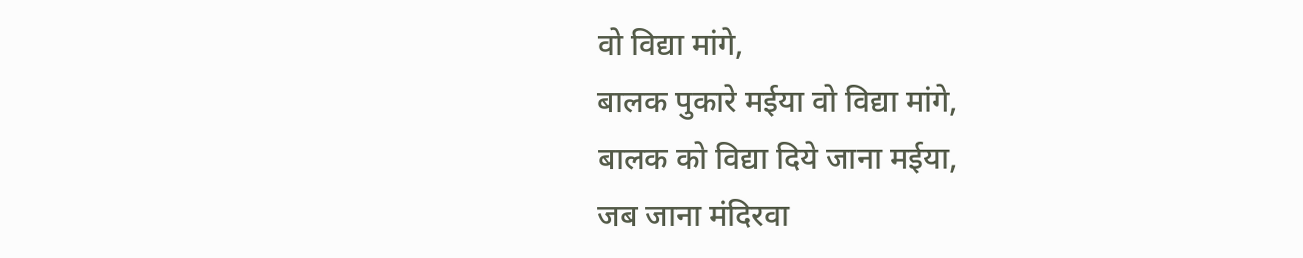वो विद्या मांगे,
बालक पुकारे मईया वो विद्या मांगे,
बालक को विद्या दिये जाना मईया,
जब जाना मंदिरवा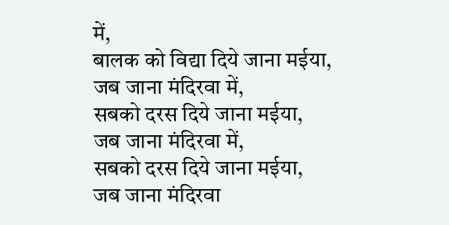में,
बालक को विद्या दिये जाना मईया,
जब जाना मंदिरवा में,
सबको दरस दिये जाना मईया,
जब जाना मंदिरवा में,
सबको दरस दिये जाना मईया,
जब जाना मंदिरवा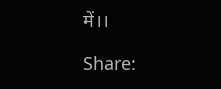में।।

Share: